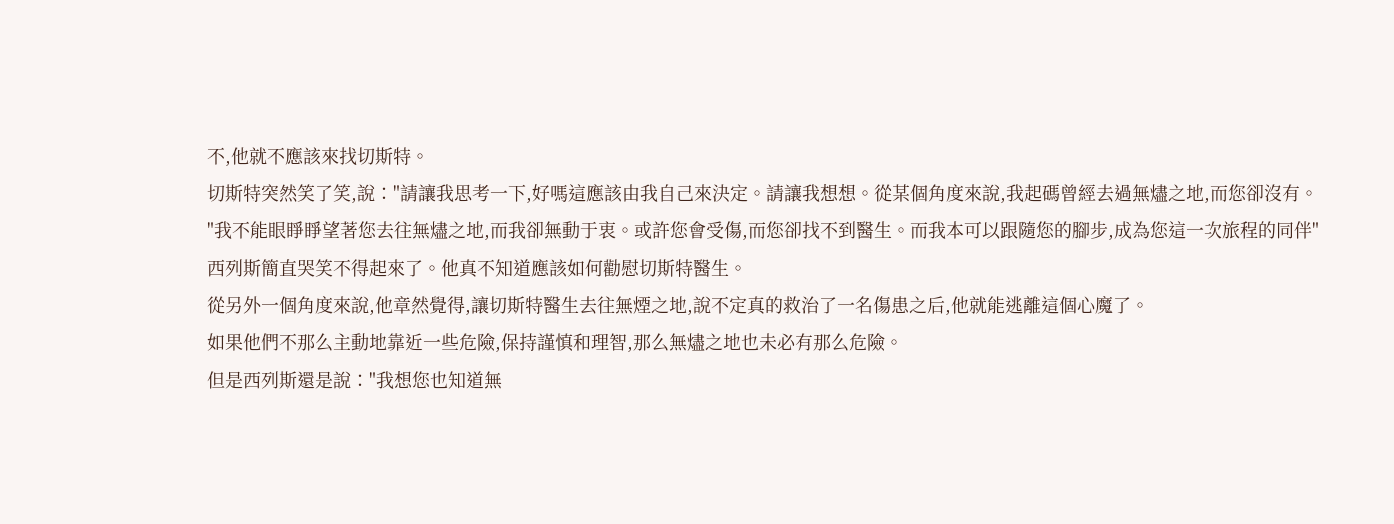不,他就不應該來找切斯特。
切斯特突然笑了笑,說∶"請讓我思考一下,好嗎這應該由我自己來決定。請讓我想想。從某個角度來說,我起碼曾經去過無燼之地,而您卻沒有。
"我不能眼睜睜望著您去往無燼之地,而我卻無動于衷。或許您會受傷,而您卻找不到醫生。而我本可以跟隨您的腳步,成為您這一次旅程的同伴"
西列斯簡直哭笑不得起來了。他真不知道應該如何勸慰切斯特醫生。
從另外一個角度來說,他章然覺得,讓切斯特醫生去往無煙之地,說不定真的救治了一名傷患之后,他就能逃離這個心魔了。
如果他們不那么主動地靠近一些危險,保持謹慎和理智,那么無燼之地也未必有那么危險。
但是西列斯還是說∶"我想您也知道無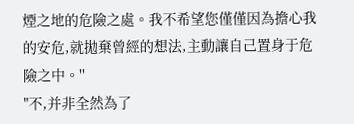煙之地的危險之處。我不希望您僅僅因為擔心我的安危,就拋棄曾經的想法,主動讓自己置身于危險之中。''
"不,并非全然為了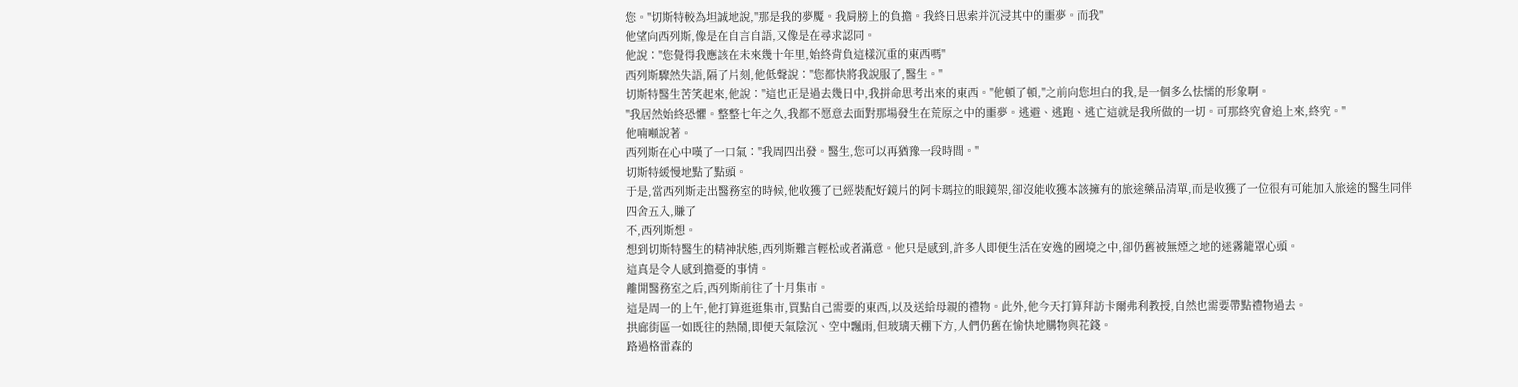您。"切斯特較為坦誠地說,"那是我的夢魘。我肩膀上的負擔。我終日思索并沉浸其中的噩夢。而我"
他望向西列斯,像是在自言自語,又像是在尋求認同。
他說∶"您覺得我應該在未來幾十年里,始終背負這樣沉重的東西嗎"
西列斯驟然失語,隔了片刻,他低聲說∶"您都快將我說服了,醫生。"
切斯特醫生苦笑起來,他說∶"這也正是過去幾日中,我拼命思考出來的東西。"他頓了頓,"之前向您坦白的我,是一個多么怯懦的形象啊。
"我居然始終恐懼。整整七年之久,我都不愿意去面對那場發生在荒原之中的噩夢。逃避、逃跑、逃亡這就是我所做的一切。可那終究會追上來,終究。''
他喃噸說著。
西列斯在心中嘆了一口氣∶"我周四出發。醫生,您可以再猶豫一段時間。"
切斯特緩慢地點了點頭。
于是,當西列斯走出醫務室的時候,他收獲了已經裝配好鏡片的阿卡瑪拉的眼鏡架,卻沒能收獲本該擁有的旅途藥品清單,而是收獲了一位很有可能加入旅途的醫生同伴
四舍五入,賺了
不,西列斯想。
想到切斯特醫生的精神狀態,西列斯難言輕松或者滿意。他只是感到,許多人即便生活在安逸的國境之中,卻仍舊被無煙之地的迷霧籠罩心頭。
這真是令人感到擔憂的事情。
離開醫務室之后,西列斯前往了十月集市。
這是周一的上午,他打算逛逛集市,買點自己需要的東西,以及送給母親的禮物。此外,他今天打算拜訪卡爾弗利教授,自然也需要帶點禮物過去。
拱廊街區一如既往的熱鬧,即便天氣陰沉、空中飄雨,但玻璃天棚下方,人們仍舊在愉快地購物與花錢。
路過格雷森的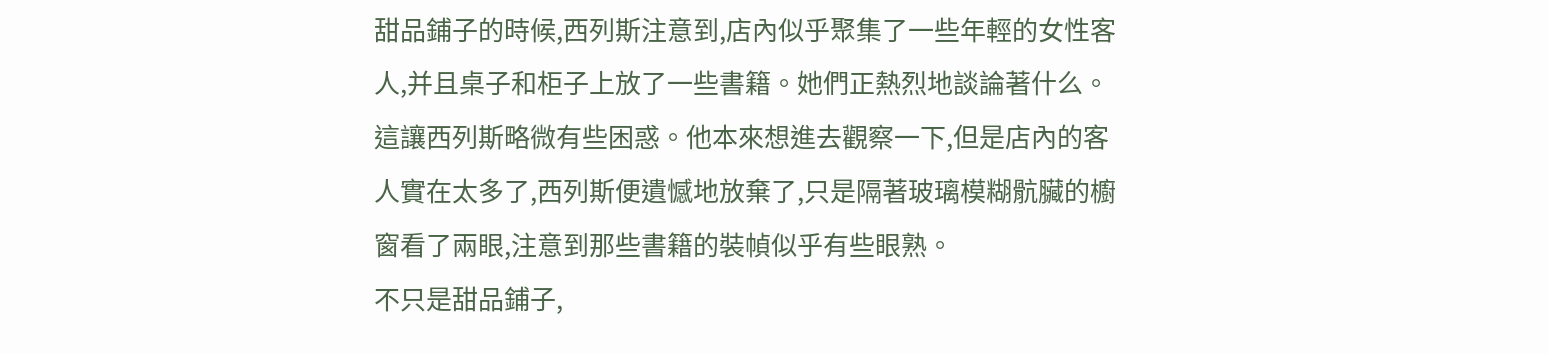甜品鋪子的時候,西列斯注意到,店內似乎聚集了一些年輕的女性客人,并且桌子和柜子上放了一些書籍。她們正熱烈地談論著什么。
這讓西列斯略微有些困惑。他本來想進去觀察一下,但是店內的客人實在太多了,西列斯便遺憾地放棄了,只是隔著玻璃模糊骯臟的櫥窗看了兩眼,注意到那些書籍的裝幀似乎有些眼熟。
不只是甜品鋪子,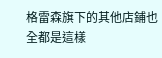格雷森旗下的其他店鋪也全都是這樣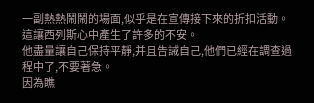一副熱熱鬧鬧的場面,似乎是在宣傳接下來的折扣活動。這讓西列斯心中產生了許多的不安。
他盡量讓自己保持平靜,并且告誡自己,他們已經在調查過程中了,不要著急。
因為瞧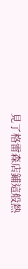見了格雷森店鋪這般熱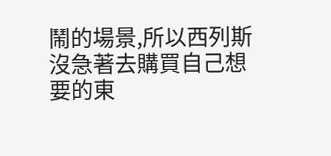鬧的場景,所以西列斯沒急著去購買自己想要的東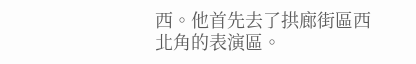西。他首先去了拱廊街區西北角的表演區。